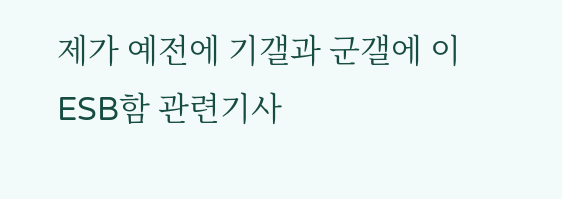제가 예전에 기갤과 군갤에 이 ESB함 관련기사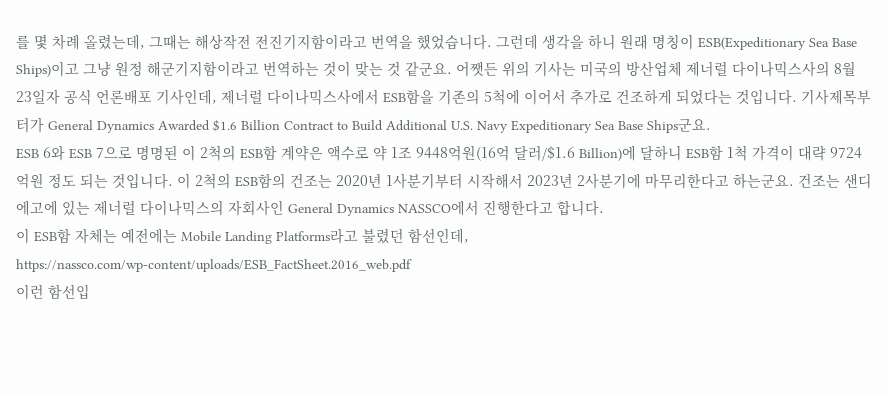를 몇 차례 올렸는데, 그때는 해상작전 전진기지함이라고 번역을 했었습니다. 그런데 생각을 하니 원래 명칭이 ESB(Expeditionary Sea Base Ships)이고 그냥 원정 해군기지함이라고 번역하는 것이 맞는 것 같군요. 어쨋든 위의 기사는 미국의 방산업체 제너럴 다이나믹스사의 8월 23일자 공식 언론배포 기사인데, 제너럴 다이나믹스사에서 ESB함을 기존의 5척에 이어서 추가로 건조하게 되었다는 것입니다. 기사제목부터가 General Dynamics Awarded $1.6 Billion Contract to Build Additional U.S. Navy Expeditionary Sea Base Ships군요.
ESB 6와 ESB 7으로 명명된 이 2척의 ESB함 계약은 액수로 약 1조 9448억원(16억 달러/$1.6 Billion)에 달하니 ESB함 1척 가격이 대략 9724억원 정도 되는 것입니다. 이 2척의 ESB함의 건조는 2020년 1사분기부터 시작해서 2023년 2사분기에 마무리한다고 하는군요. 건조는 샌디에고에 있는 제너럴 다이나믹스의 자회사인 General Dynamics NASSCO에서 진행한다고 합니다.
이 ESB함 자체는 예전에는 Mobile Landing Platforms라고 불렸던 함선인데,
https://nassco.com/wp-content/uploads/ESB_FactSheet.2016_web.pdf
이런 함선입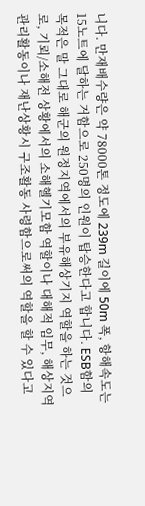니다. 만재배수량은 약 78000톤 정도에 239m 길이에 50m 폭, 항해속도는 15노트에 달하는 거함으로 250명의 인원이 탑승한다고 합니다. ESB함의 목적은 말 그대로 해군의 원정지역에서의 부유해상기지 역할을 하는 것으로, 기뢰/소해전 상황에서의 소해헬기모함 역할이나 대해적 임무, 해상지역 관리활동이나 재난상황시 구조활동 사령함으로써의 역할을 할 수 있다고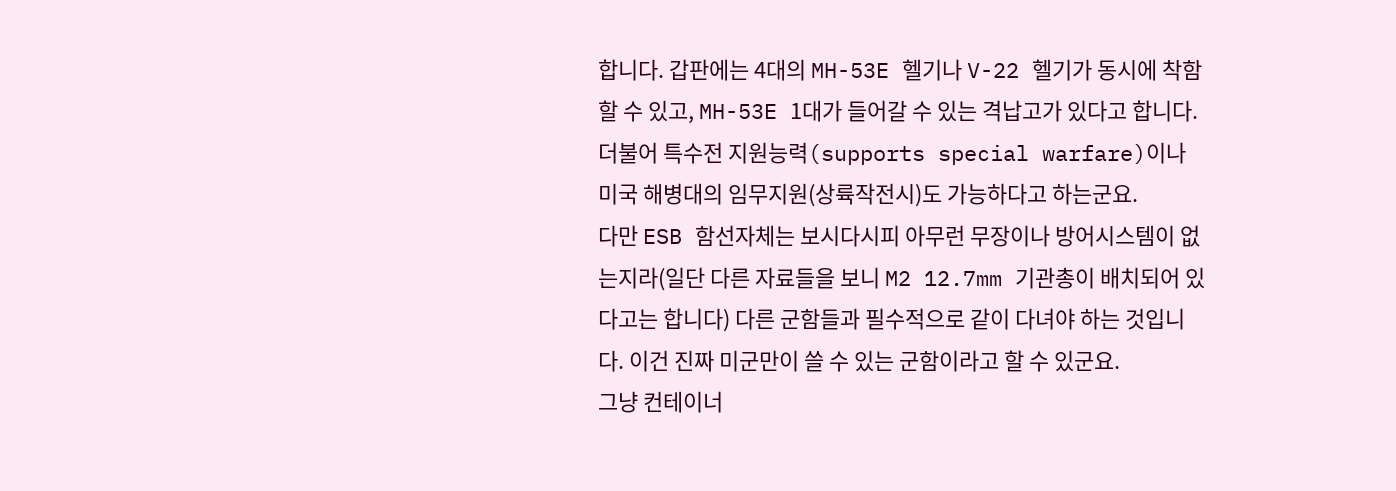합니다. 갑판에는 4대의 MH-53E 헬기나 V-22 헬기가 동시에 착함할 수 있고, MH-53E 1대가 들어갈 수 있는 격납고가 있다고 합니다. 더불어 특수전 지원능력(supports special warfare)이나 미국 해병대의 임무지원(상륙작전시)도 가능하다고 하는군요.
다만 ESB 함선자체는 보시다시피 아무런 무장이나 방어시스템이 없는지라(일단 다른 자료들을 보니 M2 12.7mm 기관총이 배치되어 있다고는 합니다) 다른 군함들과 필수적으로 같이 다녀야 하는 것입니다. 이건 진짜 미군만이 쓸 수 있는 군함이라고 할 수 있군요.
그냥 컨테이너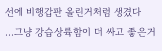선에 비행갑판 올린거처럼 생겼다
...그냥 강습상륙함이 더 싸고 좋은거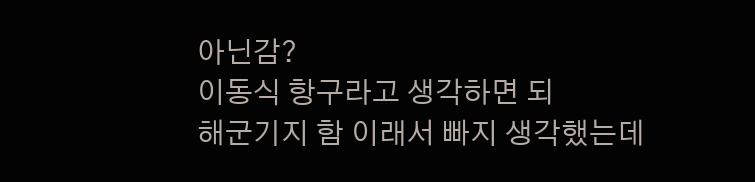아닌감?
이동식 항구라고 생각하면 되
해군기지 함 이래서 빠지 생각했는데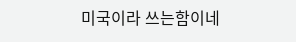미국이라 쓰는함이네